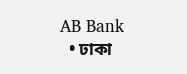AB Bank
  • ঢাকা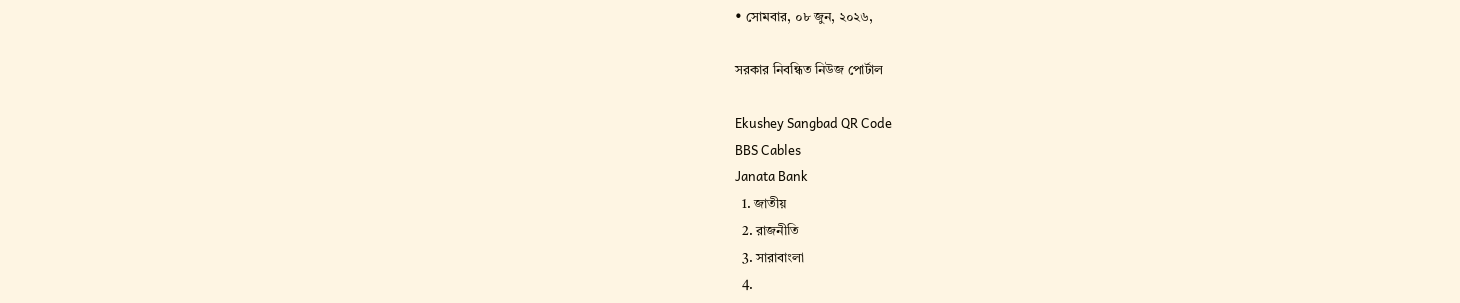• সোমবার, ০৮ জুন, ২০২৬,

সরকার নিবন্ধিত নিউজ পোর্টাল

Ekushey Sangbad QR Code
BBS Cables
Janata Bank
  1. জাতীয়
  2. রাজনীতি
  3. সারাবাংলা
  4.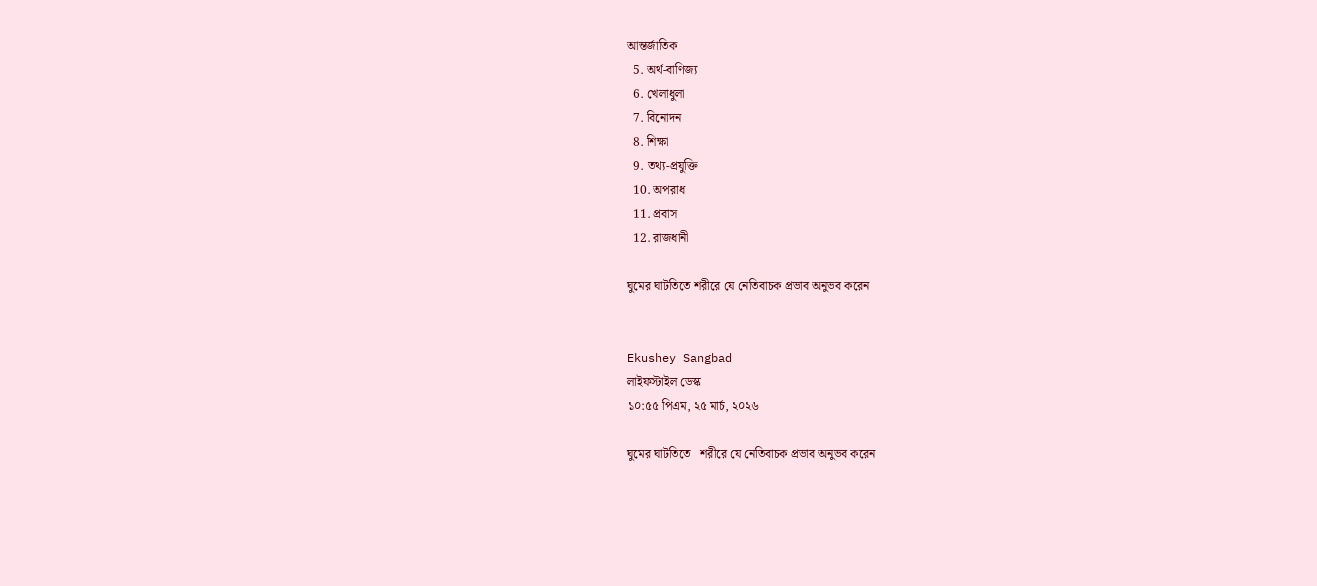আন্তর্জাতিক
  5. অর্থ-বাণিজ্য
  6. খেলাধুলা
  7. বিনোদন
  8. শিক্ষা
  9. তথ্য-প্রযুক্তি
  10. অপরাধ
  11. প্রবাস
  12. রাজধানী

ঘুমের ঘাটতিতে শরীরে যে নেতিবাচক প্রভাব অনুভব করেন


Ekushey Sangbad
লাইফস্টাইল ডেস্ক
১০:৫৫ পিএম, ২৫ মার্চ, ২০২৬

ঘুমের ঘাটতিতে   শরীরে যে নেতিবাচক প্রভাব অনুভব করেন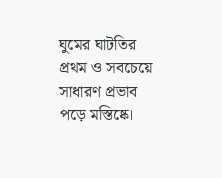ঘুমের ঘাটতির প্রথম ও সবচেয়ে সাধারণ প্রভাব পড়ে মস্তিষ্কে।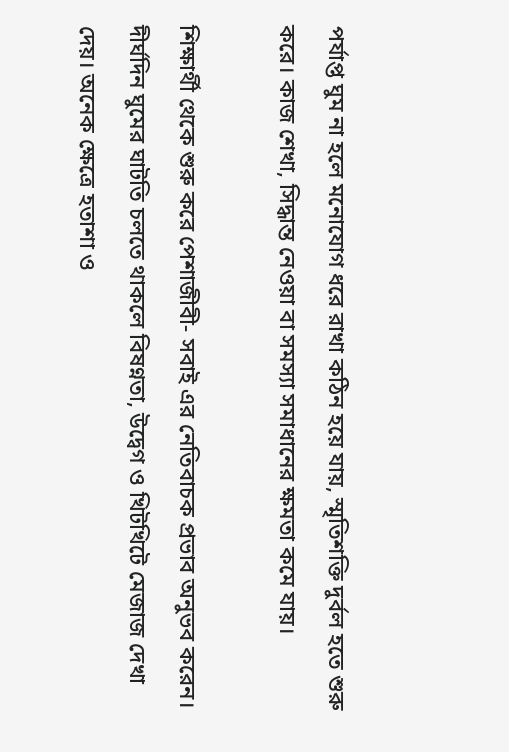পর্যাপ্ত ঘুম না হলে মনোযোগ ধরে রাখা কঠিন হয়ে যায়, স্মৃতিশক্তি দুর্বল হতে শুরু করে। কাজ শেখা, সিদ্ধান্ত নেওয়া বা সমস্যা সমাধানের ক্ষমতা কমে যায়।

শিক্ষার্থী থেকে শুরু করে পেশাজীবী- সবাই এর নেতিবাচক প্রভাব অনুভব করেন। দীর্ঘদিন ঘুমের ঘাটতি চলতে থাকলে বিষণ্নতা, উদ্বেগ ও খিটখিটে মেজাজ দেখা দেয়। অনেক ক্ষেত্রে হতাশা ও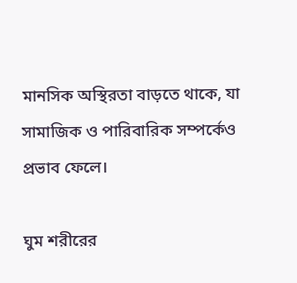মানসিক অস্থিরতা বাড়তে থাকে, যা সামাজিক ও পারিবারিক সম্পর্কেও প্রভাব ফেলে।

ঘুম শরীরের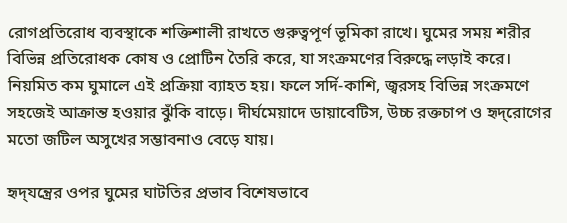রোগপ্রতিরোধ ব্যবস্থাকে শক্তিশালী রাখতে গুরুত্বপূর্ণ ভূমিকা রাখে। ঘুমের সময় শরীর বিভিন্ন প্রতিরোধক কোষ ও প্রোটিন তৈরি করে, যা সংক্রমণের বিরুদ্ধে লড়াই করে। নিয়মিত কম ঘুমালে এই প্রক্রিয়া ব্যাহত হয়। ফলে সর্দি-কাশি, জ্বরসহ বিভিন্ন সংক্রমণে সহজেই আক্রান্ত হওয়ার ঝুঁকি বাড়ে। দীর্ঘমেয়াদে ডায়াবেটিস, উচ্চ রক্তচাপ ও হৃদ্‌রোগের মতো জটিল অসুখের সম্ভাবনাও বেড়ে যায়।

হৃদ্‌যন্ত্রের ওপর ঘুমের ঘাটতির প্রভাব বিশেষভাবে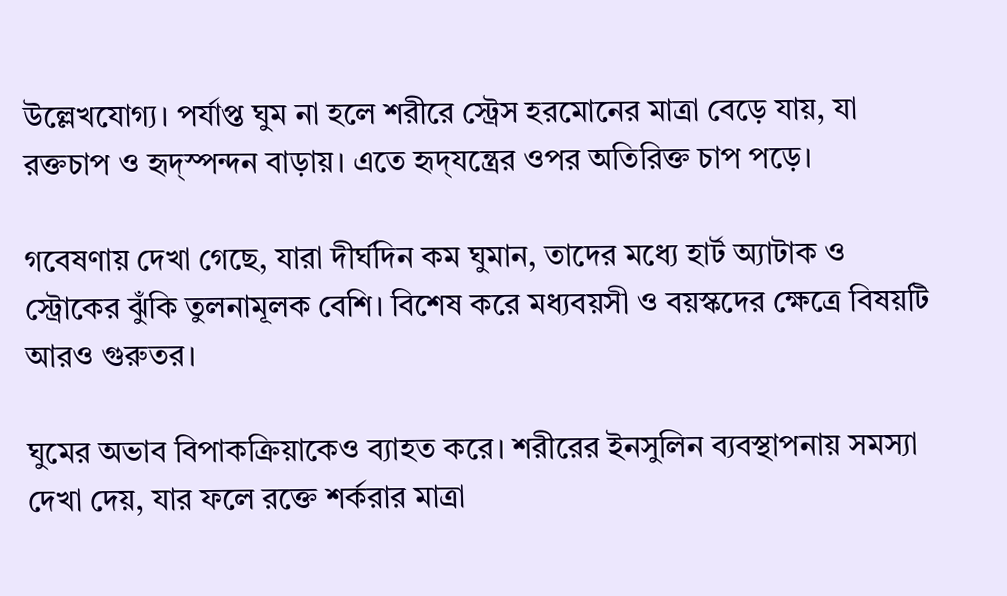উল্লেখযোগ্য। পর্যাপ্ত ঘুম না হলে শরীরে স্ট্রেস হরমোনের মাত্রা বেড়ে যায়, যা রক্তচাপ ও হৃদ্‌স্পন্দন বাড়ায়। এতে হৃদ্‌যন্ত্রের ওপর অতিরিক্ত চাপ পড়ে।

গবেষণায় দেখা গেছে, যারা দীর্ঘদিন কম ঘুমান, তাদের মধ্যে হার্ট অ্যাটাক ও স্ট্রোকের ঝুঁকি তুলনামূলক বেশি। বিশেষ করে মধ্যবয়সী ও বয়স্কদের ক্ষেত্রে বিষয়টি আরও গুরুতর।

ঘুমের অভাব বিপাকক্রিয়াকেও ব্যাহত করে। শরীরের ইনসুলিন ব্যবস্থাপনায় সমস্যা দেখা দেয়, যার ফলে রক্তে শর্করার মাত্রা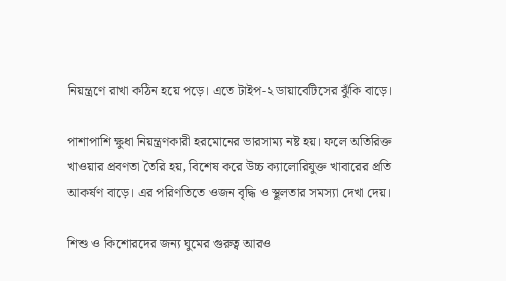নিয়ন্ত্রণে রাখা কঠিন হয়ে পড়ে। এতে টাইপ-২ ডায়াবেটিসের ঝুঁকি বাড়ে।

পাশাপাশি ক্ষুধা নিয়ন্ত্রণকারী হরমোনের ভারসাম্য নষ্ট হয়। ফলে অতিরিক্ত খাওয়ার প্রবণতা তৈরি হয়, বিশেষ করে উচ্চ ক্যালোরিযুক্ত খাবারের প্রতি আকর্ষণ বাড়ে। এর পরিণতিতে ওজন বৃদ্ধি ও স্থূলতার সমস্যা দেখা দেয়।

শিশু ও কিশোরদের জন্য ঘুমের গুরুত্ব আরও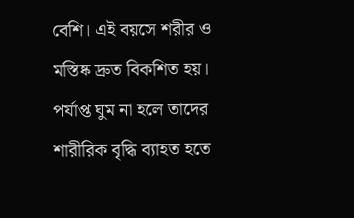বেশি। এই বয়সে শরীর ও মস্তিষ্ক দ্রুত বিকশিত হয়। পর্যাপ্ত ঘুম না হলে তাদের শারীরিক বৃদ্ধি ব্যাহত হতে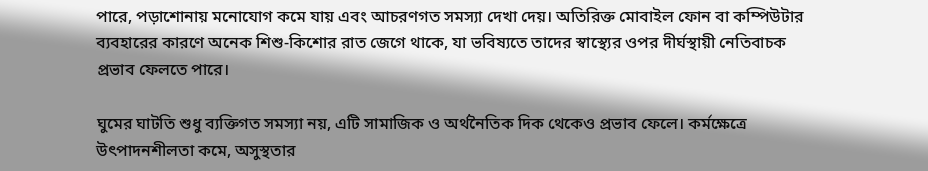পারে, পড়াশোনায় মনোযোগ কমে যায় এবং আচরণগত সমস্যা দেখা দেয়। অতিরিক্ত মোবাইল ফোন বা কম্পিউটার ব্যবহারের কারণে অনেক শিশু-কিশোর রাত জেগে থাকে, যা ভবিষ্যতে তাদের স্বাস্থ্যের ওপর দীর্ঘস্থায়ী নেতিবাচক প্রভাব ফেলতে পারে।

ঘুমের ঘাটতি শুধু ব্যক্তিগত সমস্যা নয়, এটি সামাজিক ও অর্থনৈতিক দিক থেকেও প্রভাব ফেলে। কর্মক্ষেত্রে উৎপাদনশীলতা কমে, অসুস্থতার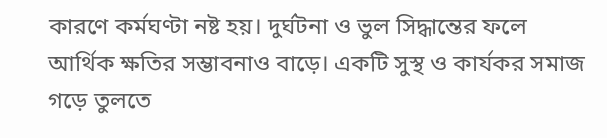কারণে কর্মঘণ্টা নষ্ট হয়। দুর্ঘটনা ও ভুল সিদ্ধান্তের ফলে আর্থিক ক্ষতির সম্ভাবনাও বাড়ে। একটি সুস্থ ও কার্যকর সমাজ গড়ে তুলতে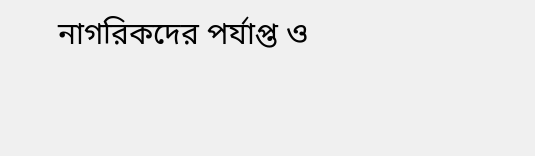নাগরিকদের পর্যাপ্ত ও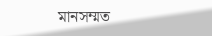মানসম্মত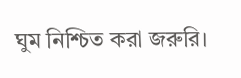ঘুম নিশ্চিত করা জরুরি।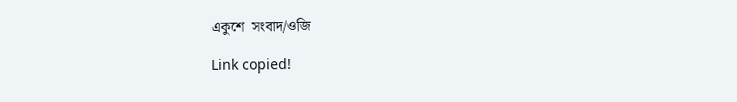একুশে  সংবাদ/ওজি

Link copied!